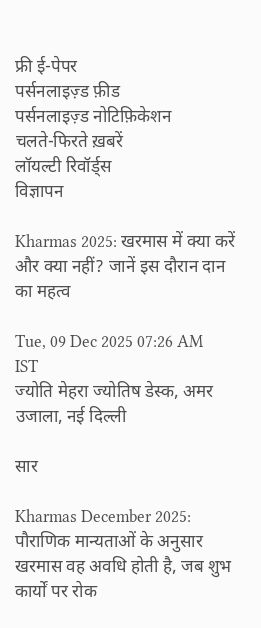फ्री ई-पेपर
पर्सनलाइज़्ड फ़ीड
पर्सनलाइज़्ड नोटिफ़िकेशन
चलते-फिरते ख़बरें
लॉयल्टी रिवॉर्ड्स
विज्ञापन

Kharmas 2025: खरमास में क्या करें और क्या नहीं? जानें इस दौरान दान का महत्व

Tue, 09 Dec 2025 07:26 AM IST
ज्योति मेहरा ज्योतिष डेस्क, अमर उजाला, नई दिल्ली

सार

Kharmas December 2025: पौराणिक मान्यताओं के अनुसार खरमास वह अवधि होती है, जब शुभ कार्यों पर रोक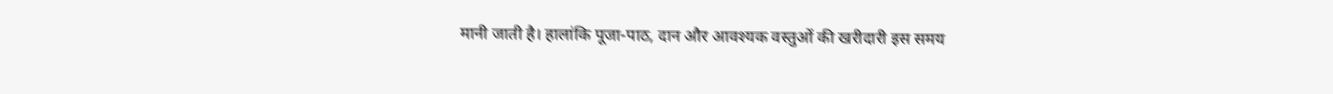मानी जाती है। हालांकि पूजा-पाठ, दान और आवश्यक वस्तुओं की खरीदारी इस समय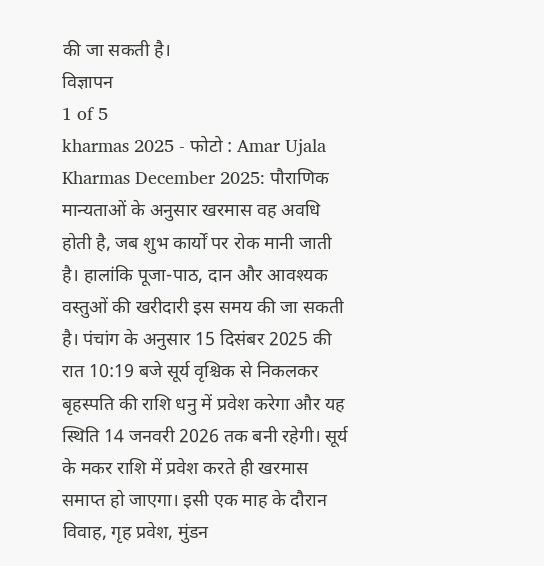की जा सकती है।
विज्ञापन
1 of 5
kharmas 2025 - फोटो : Amar Ujala
Kharmas December 2025: पौराणिक मान्यताओं के अनुसार खरमास वह अवधि होती है, जब शुभ कार्यों पर रोक मानी जाती है। हालांकि पूजा-पाठ, दान और आवश्यक वस्तुओं की खरीदारी इस समय की जा सकती है। पंचांग के अनुसार 15 दिसंबर 2025 की रात 10:19 बजे सूर्य वृश्चिक से निकलकर बृहस्पति की राशि धनु में प्रवेश करेगा और यह स्थिति 14 जनवरी 2026 तक बनी रहेगी। सूर्य के मकर राशि में प्रवेश करते ही खरमास समाप्त हो जाएगा। इसी एक माह के दौरान विवाह, गृह प्रवेश, मुंडन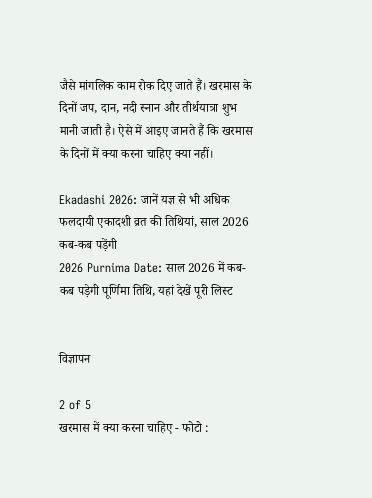जैसे मांगलिक काम रोक दिए जाते हैं। खरमास के दिनों जप, दान, नदी स्नान और तीर्थयात्रा शुभ मानी जाती है। ऐसे में आइए जानते हैं कि खरमास के दिनों में क्या करना चाहिए क्या नहीं।

Ekadashi 2026: जानें यज्ञ से भी अधिक फलदायी एकादशी व्रत की तिथियां, साल 2026 कब-कब पड़ेंगी
2026 Purnima Date: साल 2026 में कब-कब पड़ेगी पूर्णिमा तिथि, यहां देखें पूरी लिस्ट


विज्ञापन

2 of 5
खरमास में क्या करना चाहिए - फोटो :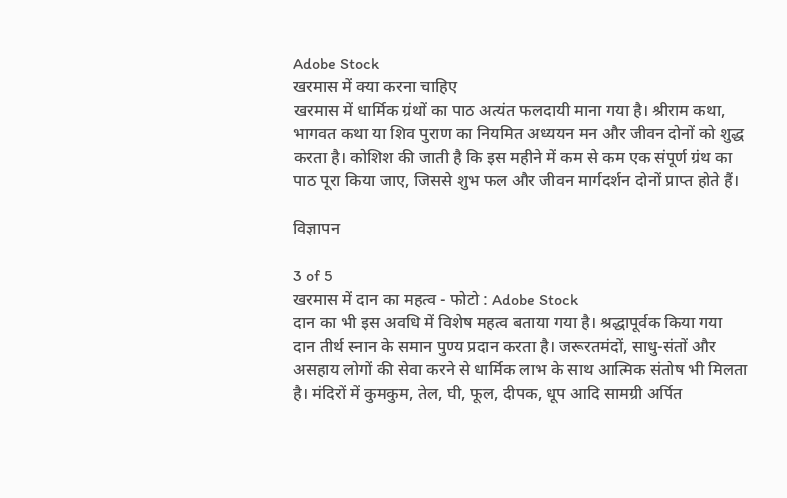Adobe Stock
खरमास में क्या करना चाहिए
खरमास में धार्मिक ग्रंथों का पाठ अत्यंत फलदायी माना गया है। श्रीराम कथा, भागवत कथा या शिव पुराण का नियमित अध्ययन मन और जीवन दोनों को शुद्ध करता है। कोशिश की जाती है कि इस महीने में कम से कम एक संपूर्ण ग्रंथ का पाठ पूरा किया जाए, जिससे शुभ फल और जीवन मार्गदर्शन दोनों प्राप्त होते हैं।

विज्ञापन

3 of 5
खरमास में दान का महत्व - फोटो : Adobe Stock
दान का भी इस अवधि में विशेष महत्व बताया गया है। श्रद्धापूर्वक किया गया दान तीर्थ स्नान के समान पुण्य प्रदान करता है। जरूरतमंदों, साधु-संतों और असहाय लोगों की सेवा करने से धार्मिक लाभ के साथ आत्मिक संतोष भी मिलता है। मंदिरों में कुमकुम, तेल, घी, फूल, दीपक, धूप आदि सामग्री अर्पित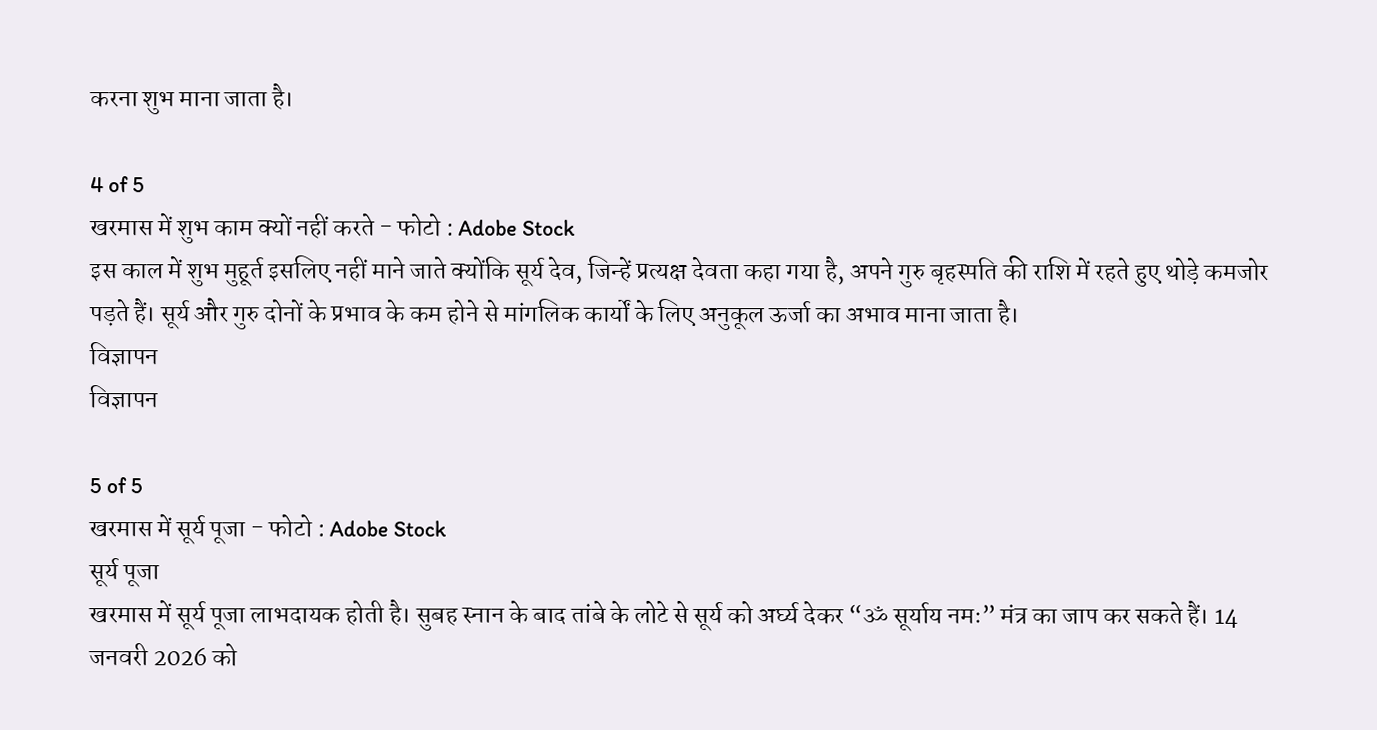करना शुभ माना जाता है।

4 of 5
खरमास में शुभ काम क्यों नहीं करते - फोटो : Adobe Stock
इस काल में शुभ मुहूर्त इसलिए नहीं माने जाते क्योंकि सूर्य देव, जिन्हें प्रत्यक्ष देवता कहा गया है, अपने गुरु बृहस्पति की राशि में रहते हुए थोड़े कमजोर पड़ते हैं। सूर्य और गुरु दोनों के प्रभाव के कम होने से मांगलिक कार्यों के लिए अनुकूल ऊर्जा का अभाव माना जाता है।
विज्ञापन
विज्ञापन

5 of 5
खरमास में सूर्य पूजा - फोटो : Adobe Stock
सूर्य पूजा
खरमास में सूर्य पूजा लाभदायक होती है। सुबह स्नान के बाद तांबे के लोटे से सूर्य को अर्घ्य देकर “ॐ सूर्याय नमः” मंत्र का जाप कर सकते हैं। 14 जनवरी 2026 को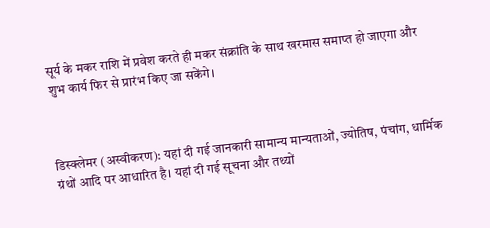सूर्य के मकर राशि में प्रवेश करते ही मकर संक्रांति के साथ खरमास समाप्त हो जाएगा और शुभ कार्य फिर से प्रारंभ किए जा सकेंगे।



डिस्क्लेमर (अस्वीकरण): यहां दी गई जानकारी सामान्य मान्यताओं, ज्योतिष, पंचांग, धार्मिक ग्रंथों आदि पर आधारित है। यहां दी गई सूचना और तथ्यों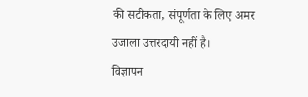की सटीकता, संपूर्णता के लिए अमर उजाला उत्तरदायी नहीं है।
विज्ञापन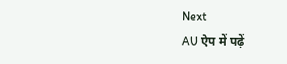Next
AU ऐप में पढ़ें